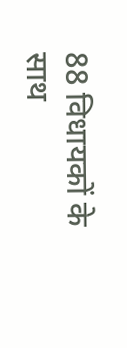88 विधायकों के साथ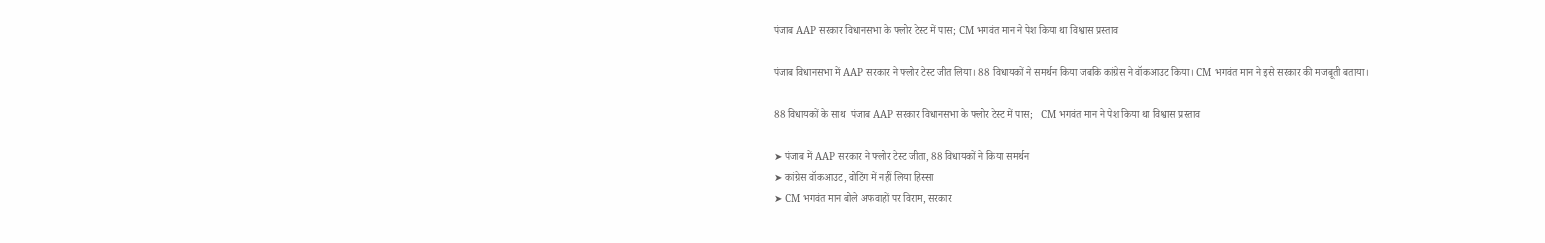पंजाब AAP सरकार विधानसभा के फ्लोर टेस्ट में पास; CM भगवंत मान ने पेश किया था विश्वास प्रस्ताव

पंजाब विधानसभा में AAP सरकार ने फ्लोर टेस्ट जीत लिया। 88 विधायकों ने समर्थन किया जबकि कांग्रेस ने वॉकआउट किया। CM भगवंत मान ने इसे सरकार की मजबूती बताया।

88 विधायकों के साथ  पंजाब AAP सरकार विधानसभा के फ्लोर टेस्ट में पास;   CM भगवंत मान ने पेश किया था विश्वास प्रस्ताव

➤ पंजाब में AAP सरकार ने फ्लोर टेस्ट जीता, 88 विधायकों ने किया समर्थन
➤ कांग्रेस वॉकआउट, वोटिंग में नहीं लिया हिस्सा
➤ CM भगवंत मान बोले अफवाहों पर विराम, सरकार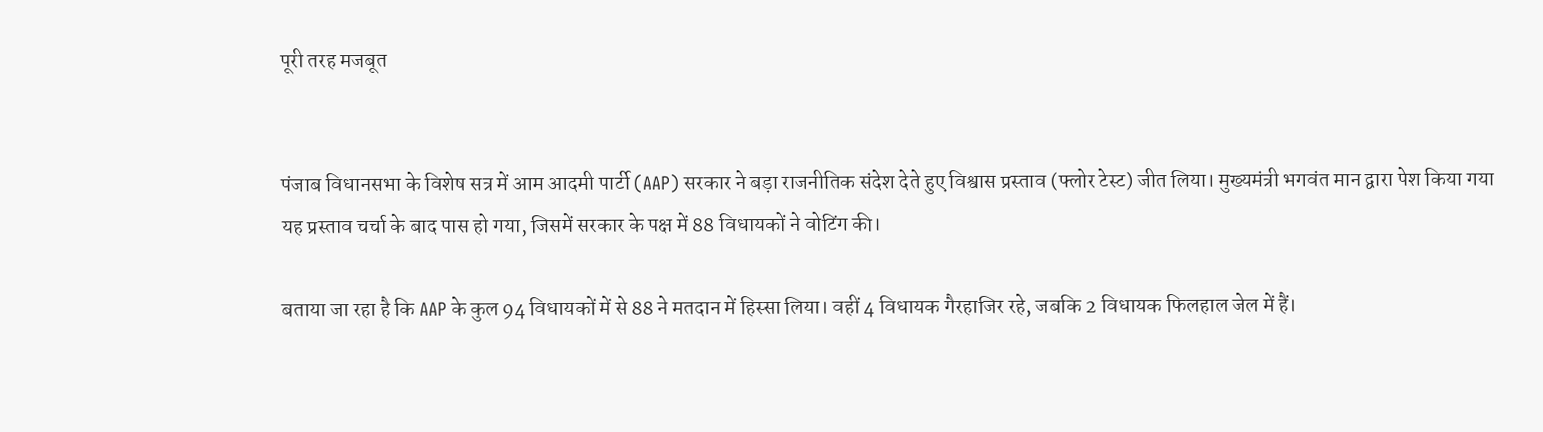पूरी तरह मजबूत


पंजाब विधानसभा के विशेष सत्र में आम आदमी पार्टी (AAP) सरकार ने बड़ा राजनीतिक संदेश देते हुए विश्वास प्रस्ताव (फ्लोर टेस्ट) जीत लिया। मुख्यमंत्री भगवंत मान द्वारा पेश किया गया यह प्रस्ताव चर्चा के बाद पास हो गया, जिसमें सरकार के पक्ष में 88 विधायकों ने वोटिंग की।

बताया जा रहा है कि AAP के कुल 94 विधायकों में से 88 ने मतदान में हिस्सा लिया। वहीं 4 विधायक गैरहाजिर रहे, जबकि 2 विधायक फिलहाल जेल में हैं।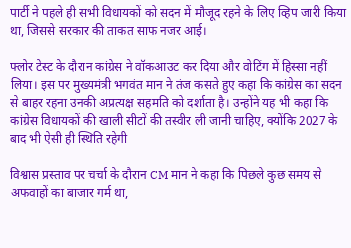पार्टी ने पहले ही सभी विधायकों को सदन में मौजूद रहने के लिए व्हिप जारी किया था, जिससे सरकार की ताकत साफ नजर आई।

फ्लोर टेस्ट के दौरान कांग्रेस ने वॉकआउट कर दिया और वोटिंग में हिस्सा नहीं लिया। इस पर मुख्यमंत्री भगवंत मान ने तंज कसते हुए कहा कि कांग्रेस का सदन से बाहर रहना उनकी अप्रत्यक्ष सहमति को दर्शाता है। उन्होंने यह भी कहा कि कांग्रेस विधायकों की खाली सीटों की तस्वीर ली जानी चाहिए, क्योंकि 2027 के बाद भी ऐसी ही स्थिति रहेगी

विश्वास प्रस्ताव पर चर्चा के दौरान CM मान ने कहा कि पिछले कुछ समय से अफवाहों का बाजार गर्म था,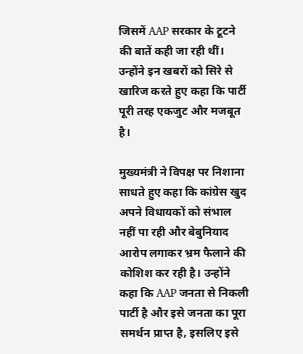जिसमें AAP सरकार के टूटने की बातें कही जा रही थीं। उन्होंने इन खबरों को सिरे से खारिज करते हुए कहा कि पार्टी पूरी तरह एकजुट और मजबूत है।

मुख्यमंत्री ने विपक्ष पर निशाना साधते हुए कहा कि कांग्रेस खुद अपने विधायकों को संभाल नहीं पा रही और बेबुनियाद आरोप लगाकर भ्रम फैलाने की कोशिश कर रही है। उन्होंने कहा कि AAP जनता से निकली पार्टी है और इसे जनता का पूरा समर्थन प्राप्त है, इसलिए इसे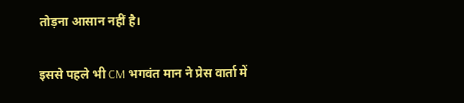तोड़ना आसान नहीं है।

इससे पहले भी CM भगवंत मान ने प्रेस वार्ता में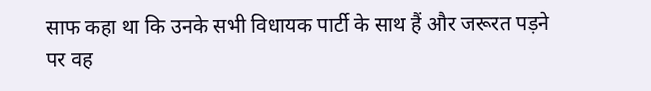साफ कहा था कि उनके सभी विधायक पार्टी के साथ हैं और जरूरत पड़ने पर वह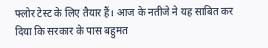फ्लोर टेस्ट के लिए तैयार हैं। आज के नतीजे ने यह साबित कर दिया कि सरकार के पास बहुमत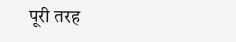पूरी तरह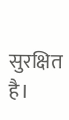सुरक्षित है।